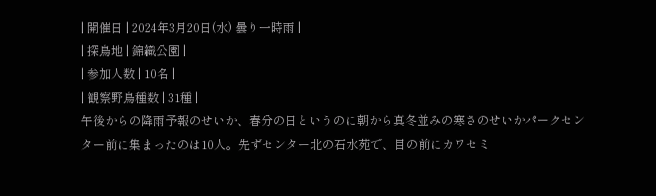| 開催日 | 2024年3月20日(水) 曇り一時雨 |
| 探鳥地 | 錦織公園 |
| 参加人数 | 10名 |
| 観察野鳥種数 | 31種 |
午後からの降雨予報のせいか、春分の日というのに朝から真冬並みの寒さのせいかパークセンター前に集まったのは10人。先ずセンター北の石水苑で、目の前にカワセミ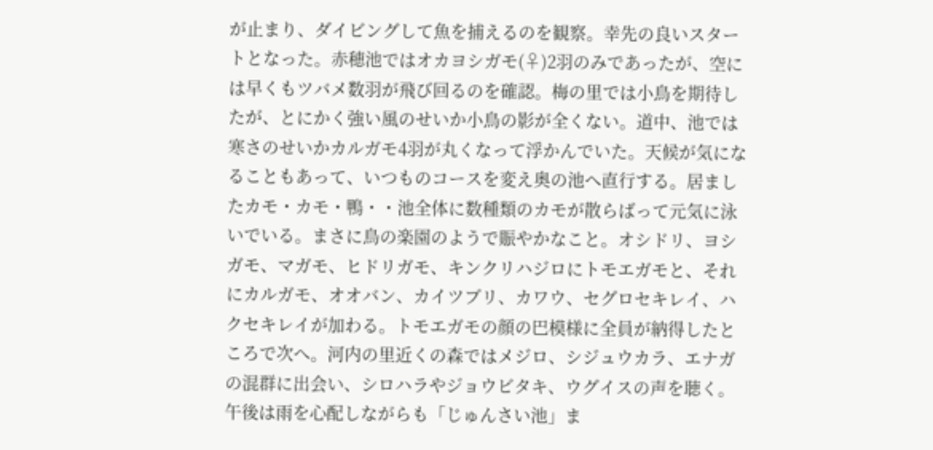が止まり、ダイビングして魚を捕えるのを観察。幸先の良いスタートとなった。赤穂池ではオカヨシガモ(♀)2羽のみであったが、空には早くもツバメ数羽が飛び回るのを確認。梅の里では小鳥を期待したが、とにかく強い風のせいか小鳥の影が全くない。道中、池では寒さのせいかカルガモ4羽が丸くなって浮かんでいた。天候が気になることもあって、いつものコースを変え奥の池へ直行する。居ましたカモ・カモ・鴨・・池全体に数種類のカモが散らばって元気に泳いでいる。まさに鳥の楽園のようで賑やかなこと。オシドリ、ヨシガモ、マガモ、ヒドリガモ、キンクリハジロにトモエガモと、それにカルガモ、オオバン、カイツブリ、カワウ、セグロセキレイ、ハクセキレイが加わる。トモエガモの顔の巴模様に全員が納得したところで次へ。河内の里近くの森ではメジロ、シジュウカラ、エナガの混群に出会い、シロハラやジョウビタキ、ウグイスの声を聴く。
午後は雨を心配しながらも「じゅんさい池」ま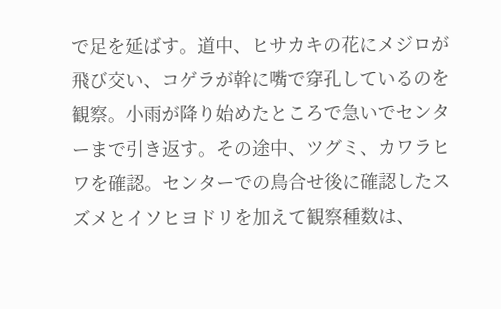で足を延ばす。道中、ヒサカキの花にメジロが飛び交い、コゲラが幹に嘴で穿孔しているのを観察。小雨が降り始めたところで急いでセンターまで引き返す。その途中、ツグミ、カワラヒワを確認。センターでの鳥合せ後に確認したスズメとイソヒヨドリを加えて観察種数は、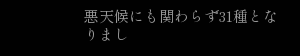悪天候にも関わらず31種となりまし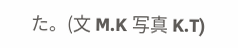た。(文 M.K 写真 K.T)